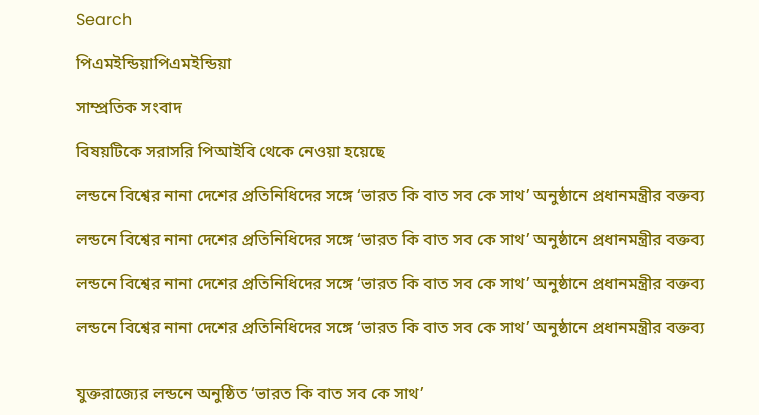Search

পিএমইন্ডিয়াপিএমইন্ডিয়া

সাম্প্রতিক সংবাদ

বিষয়টিকে সরাসরি পিআইবি থেকে নেওয়া হয়েছে

লন্ডনে বিশ্বের নানা দেশের প্রতিনিধিদের সঙ্গে ‘ভারত কি বাত সব কে সাথ’ অনুষ্ঠানে প্রধানমন্ত্রীর বক্তব্য

লন্ডনে বিশ্বের নানা দেশের প্রতিনিধিদের সঙ্গে ‘ভারত কি বাত সব কে সাথ’ অনুষ্ঠানে প্রধানমন্ত্রীর বক্তব্য

লন্ডনে বিশ্বের নানা দেশের প্রতিনিধিদের সঙ্গে ‘ভারত কি বাত সব কে সাথ’ অনুষ্ঠানে প্রধানমন্ত্রীর বক্তব্য

লন্ডনে বিশ্বের নানা দেশের প্রতিনিধিদের সঙ্গে ‘ভারত কি বাত সব কে সাথ’ অনুষ্ঠানে প্রধানমন্ত্রীর বক্তব্য


যুক্তরাজ্যের লন্ডনে অনুষ্ঠিত ‘ভারত কি বাত সব কে সাথ’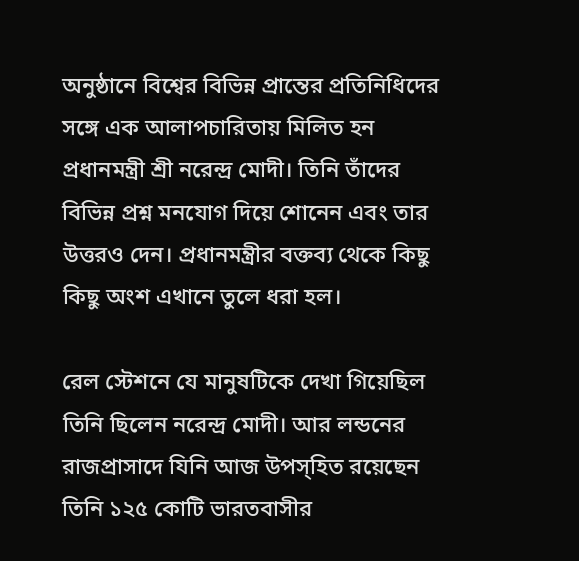অনুষ্ঠানে বিশ্বের বিভিন্ন প্রান্তের প্রতিনিধিদের সঙ্গে এক আলাপচারিতায় মিলিত হন প্রধানমন্ত্রী শ্রী নরেন্দ্র মোদী। তিনি তাঁদের বিভিন্ন প্রশ্ন মনযোগ দিয়ে শোনেন এবং তার উত্তরও দেন। প্রধানমন্ত্রীর বক্তব্য থেকে কিছু কিছু অংশ এখানে তুলে ধরা হল।

রেল স্টেশনে যে মানুষটিকে দেখা গিয়েছিল তিনি ছিলেন নরেন্দ্র মোদী। আর লন্ডনের রাজপ্রাসাদে যিনি আজ উপস্হিত রয়েছেন তিনি ১২৫ কোটি ভারতবাসীর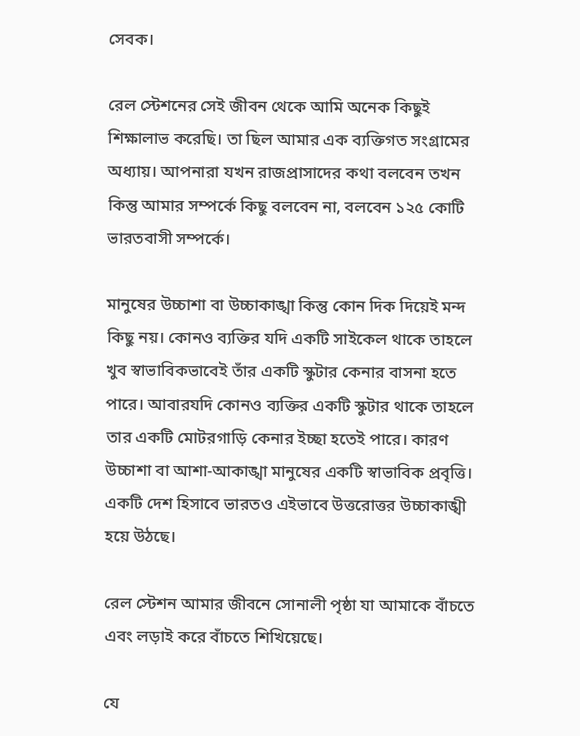সেবক।

রেল স্টেশনের সেই জীবন থেকে আমি অনেক কিছুই শিক্ষালাভ করেছি। তা ছিল আমার এক ব্যক্তিগত সংগ্রামের অধ্যায়। আপনারা যখন রাজপ্রাসাদের কথা বলবেন তখন কিন্তু আমার সম্পর্কে কিছু বলবেন না, বলবেন ১২৫ কোটি ভারতবাসী সম্পর্কে।

মানুষের উচ্চাশা বা উচ্চাকাঙ্খা কিন্তু কোন দিক দিয়েই মন্দ কিছু নয়। কোনও ব্যক্তির যদি একটি সাইকেল থাকে তাহলে খুব স্বাভাবিকভাবেই তাঁর একটি স্কুটার কেনার বাসনা হতে পারে। আবারযদি কোনও ব্যক্তির একটি স্কুটার থাকে তাহলে তার একটি মোটরগাড়ি কেনার ইচ্ছা হতেই পারে। কারণ উচ্চাশা বা আশা-আকাঙ্খা মানুষের একটি স্বাভাবিক প্রবৃত্তি। একটি দেশ হিসাবে ভারতও এইভাবে উত্তরোত্তর উচ্চাকাঙ্খী হয়ে উঠছে।

রেল স্টেশন আমার জীবনে সোনালী পৃষ্ঠা যা আমাকে বাঁচতে এবং লড়াই করে বাঁচতে শিখিয়েছে।

যে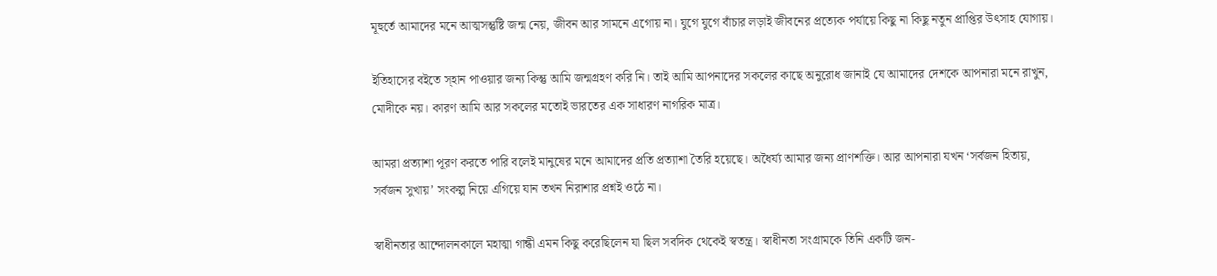মূহুর্তে আমাদের মনে আত্মসন্তুষ্টি জন্ম নেয়, জীবন আর সামনে এগোয় না। যুগে যুগে বাঁচার লড়াই জীবনের প্রত্যেক পর্যায়ে কিছু না কিছু নতুন প্রাপ্তির উৎসাহ যোগায়।

ইতিহাসের বইতে স্হান পাওয়ার জন্য কিন্তু আমি জন্মগ্রহণ করি নি। তাই আমি আপনাদের সকলের কাছে অনুরোধ জানাই যে আমাদের দেশকে আপনারা মনে রাখুন, মোদীকে নয়। কারণ আমি আর সকলের মতোই ভারতের এক সাধারণ নাগরিক মাত্র।

আমরা প্রত্যাশা পূরণ করতে পারি বলেই মানুষের মনে আমাদের প্রতি প্রত্যাশা তৈরি হয়েছে। অধৈর্য্য আমার জন্য প্রাণশক্তি। আর আপনারা যখন ‘সর্বজন হিতায়, সর্বজন সুখায়’ সংকল্প নিয়ে এগিয়ে যান তখন নিরাশার প্রশ্নই ওঠে না।

স্বাধীনতার আন্দোলনকালে মহাত্মা গান্ধী এমন কিছু করেছিলেন যা ছিল সবদিক থেকেই স্বতন্ত্র। স্বাধীনতা সংগ্রামকে তিনি একটি জন-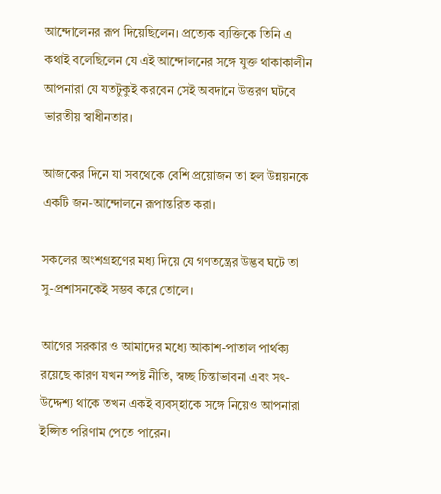আন্দোলেনর রূপ দিয়েছিলেন। প্রত্যেক ব্যক্তিকে তিনি এ কথাই বলেছিলেন যে এই আন্দোলনের সঙ্গে যুক্ত থাকাকালীন আপনারা যে যতটুকুই করবেন সেই অবদানে উত্তরণ ঘটবে ভারতীয় স্বাধীনতার।

আজকের দিনে যা সবথেকে বেশি প্রয়োজন তা হল উন্নয়নকে একটি জন-আন্দোলনে রূপান্তরিত করা।

সকলের অংশগ্রহণের মধ্য দিয়ে যে গণতন্ত্রের উদ্ভব ঘটে তা সু-প্রশাসনকেই সম্ভব করে তোলে।

আগের সরকার ও আমাদের মধ্যে আকাশ-পাতাল পার্থক্য রয়েছে কারণ যখন স্পষ্ট নীতি, স্বচ্ছ চিন্তাভাবনা এবং সৎ-উদ্দেশ্য থাকে তখন একই ব্যবস্হাকে সঙ্গে নিয়েও আপনারা ইপ্সিত পরিণাম পেতে পারেন।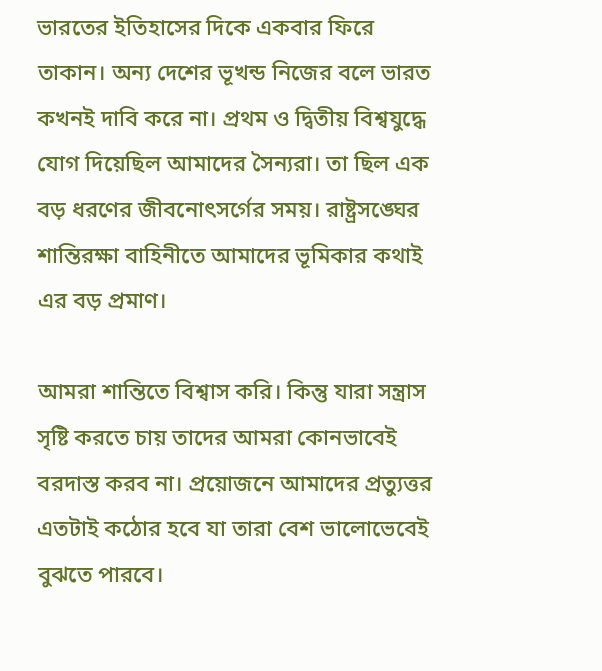ভারতের ইতিহাসের দিকে একবার ফিরে তাকান। অন্য দেশের ভূখন্ড নিজের বলে ভারত কখনই দাবি করে না। প্রথম ও দ্বিতীয় বিশ্বযুদ্ধে যোগ দিয়েছিল আমাদের সৈন্যরা। তা ছিল এক বড় ধরণের জীবনোৎসর্গের সময়। রাষ্ট্রসঙ্ঘের শান্তিরক্ষা বাহিনীতে আমাদের ভূমিকার কথাই এর বড় প্রমাণ।

আমরা শান্তিতে বিশ্বাস করি। কিন্তু যারা সন্ত্রাস সৃষ্টি করতে চায় তাদের আমরা কোনভাবেই বরদাস্ত করব না। প্রয়োজনে আমাদের প্রত্যুত্তর এতটাই কঠোর হবে যা তারা বেশ ভালোভেবেই বুঝতে পারবে।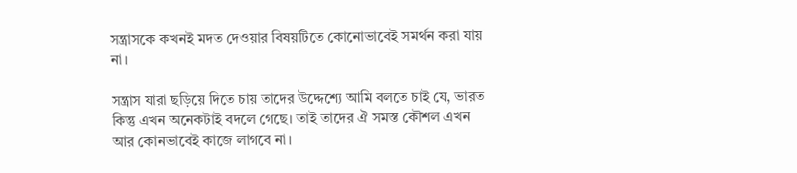সন্ত্রাসকে কখনই মদত দেওয়ার বিষয়টিতে কোনোভাবেই সমর্থন করা যায় না।

সন্ত্রাস যারা ছড়িয়ে দিতে চায় তাদের উদ্দেশ্যে আমি বলতে চাই যে, ভারত কিন্তু এখন অনেকটাই বদলে গেছে। তাই তাদের ঐ সমস্ত কৌশল এখন আর কোনভাবেই কাজে লাগবে না।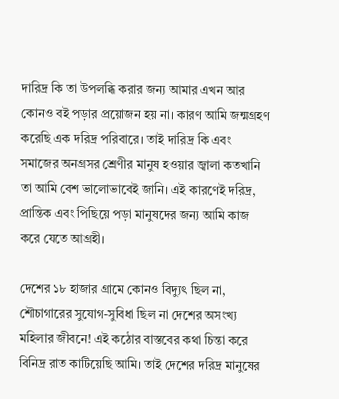দারিদ্র কি তা উপলব্ধি করার জন্য আমার এখন আর কোনও বই পড়ার প্রয়োজন হয় না। কারণ আমি জন্মগ্রহণ করেছি এক দরিদ্র পরিবারে। তাই দারিদ্র কি এবং সমাজের অনগ্রসর শ্রেণীর মানুষ হওয়ার জ্বালা কতখানি তা আমি বেশ ভালোভাবেই জানি। এই কারণেই দরিদ্র, প্রান্তিক এবং পিছিয়ে পড়া মানুষদের জন্য আমি কাজ করে যেতে আগ্রহী।

দেশের ১৮ হাজার গ্রামে কোনও বিদ্যুৎ ছিল না, শৌচাগারের সুযোগ-সুবিধা ছিল না দেশের অসংখ্য মহিলার জীবনে! এই কঠোর বাস্তবের কথা চিন্তা করে বিনিদ্র রাত কাটিয়েছি আমি। তাই দেশের দরিদ্র মানুষের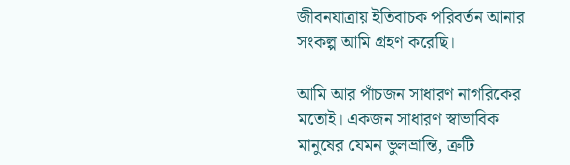জীবনযাত্রায় ইতিবাচক পরিবর্তন আনার সংকল্প আমি গ্রহণ করেছি।

আমি আর পাঁচজন সাধারণ নাগরিকের মতোই। একজন সাধারণ স্বাভাবিক মানুষের যেমন ভুলভ্রান্তি, ত্রুটি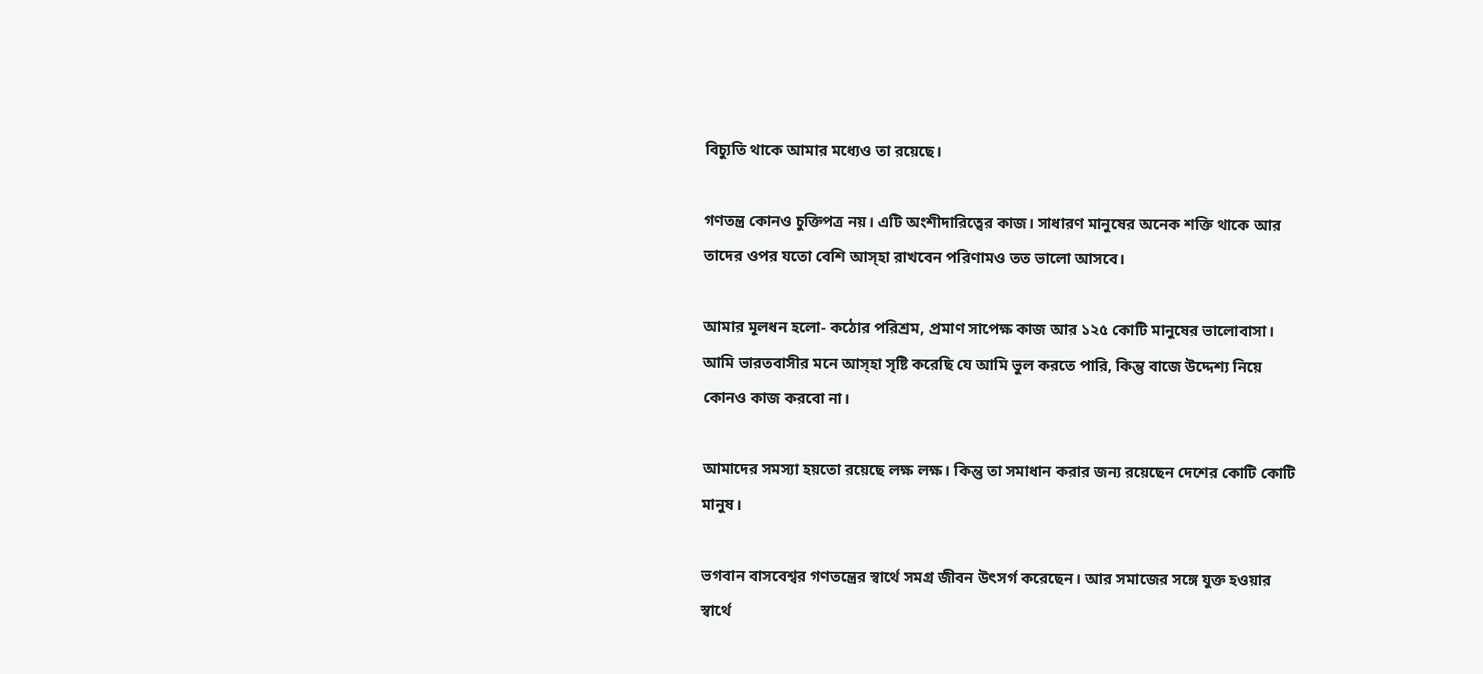বিচ্যুতি থাকে আমার মধ্যেও তা রয়েছে।

গণতন্ত্র কোনও চুক্তিপত্র নয়। এটি অংশীদারিত্বের কাজ। সাধারণ মানুষের অনেক শক্তি থাকে আর তাদের ওপর যতো বেশি আস্হা রাখবেন পরিণামও তত ভালো আসবে।

আমার মূলধন হলো- কঠোর পরিশ্রম, প্রমাণ সাপেক্ষ কাজ আর ১২৫ কোটি মানুষের ভালোবাসা। আমি ভারতবাসীর মনে আস্হা সৃষ্টি করেছি যে আমি ভুল করতে পারি, কিন্তু বাজে উদ্দেশ্য নিয়ে কোনও কাজ করবো না।

আমাদের সমস্যা হয়তো রয়েছে লক্ষ লক্ষ। কিন্তু তা সমাধান করার জন্য রয়েছেন দেশের কোটি কোটি মানুষ।

ভগবান বাসবেশ্বর গণতন্ত্রের স্বার্থে সমগ্র জীবন উৎসর্গ করেছেন। আর সমাজের সঙ্গে যুক্ত হওয়ার স্বার্থে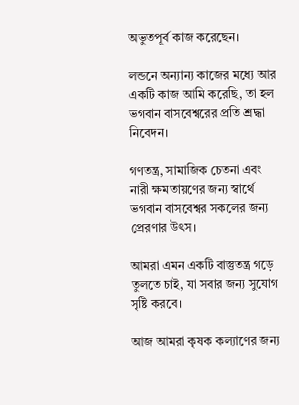অভুতপূর্ব কাজ করেছেন।

লন্ডনে অন্যান্য কাজের মধ্যে আর একটি কাজ আমি করেছি, তা হল ভগবান বাসবেশ্বরের প্রতি শ্রদ্ধা নিবেদন।

গণতন্ত্র, সামাজিক চেতনা এবং নারী ক্ষমতায়ণের জন্য স্বার্থে ভগবান বাসবেশ্বর সকলের জন্য প্রেরণার উৎস।

আমরা এমন একটি বাস্তুতন্ত্র গড়ে তুলতে চাই, যা সবার জন্য সুযোগ সৃষ্টি করবে।

আজ আমরা কৃষক কল্যাণের জন্য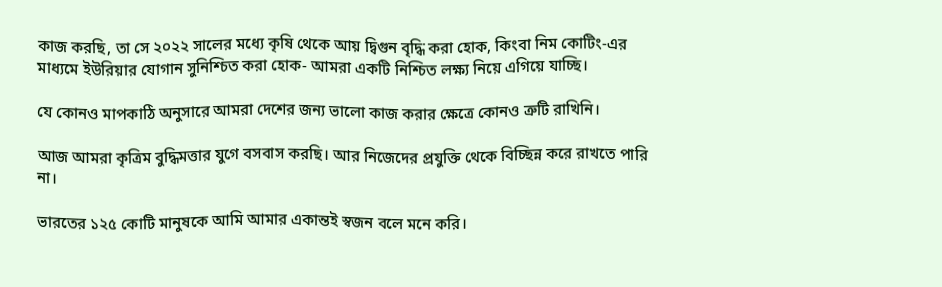কাজ করছি, তা সে ২০২২ সালের মধ্যে কৃষি থেকে আয় দ্বিগুন বৃদ্ধি করা হোক, কিংবা নিম কোটিং-এর মাধ্যমে ইউরিয়ার যোগান সুনিশ্চিত করা হোক- আমরা একটি নিশ্চিত লক্ষ্য নিয়ে এগিয়ে যাচ্ছি।

যে কোনও মাপকাঠি অনুসারে আমরা দেশের জন্য ভালো কাজ করার ক্ষেত্রে কোনও ত্রুটি রাখিনি।

আজ আমরা কৃত্রিম বুদ্ধিমত্তার যুগে বসবাস করছি। আর নিজেদের প্রযুক্তি থেকে বিচ্ছিন্ন করে রাখতে পারি না।

ভারতের ১২৫ কোটি মানুষকে আমি আমার একান্তই স্বজন বলে মনে করি।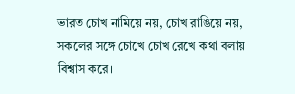ভারত চোখ নামিয়ে নয়, চোখ রাঙিয়ে নয়, সকলের সঙ্গে চোখে চোখ রেখে কথা বলায় বিশ্বাস করে।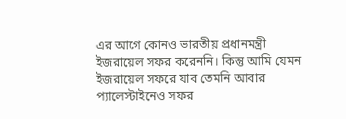এর আগে কোনও ভারতীয় প্রধানমন্ত্রী ইজরায়েল সফর করেননি। কিন্তু আমি যেমন ইজরায়েল সফরে যাব তেমনি আবার প্যালেস্টাইনেও সফর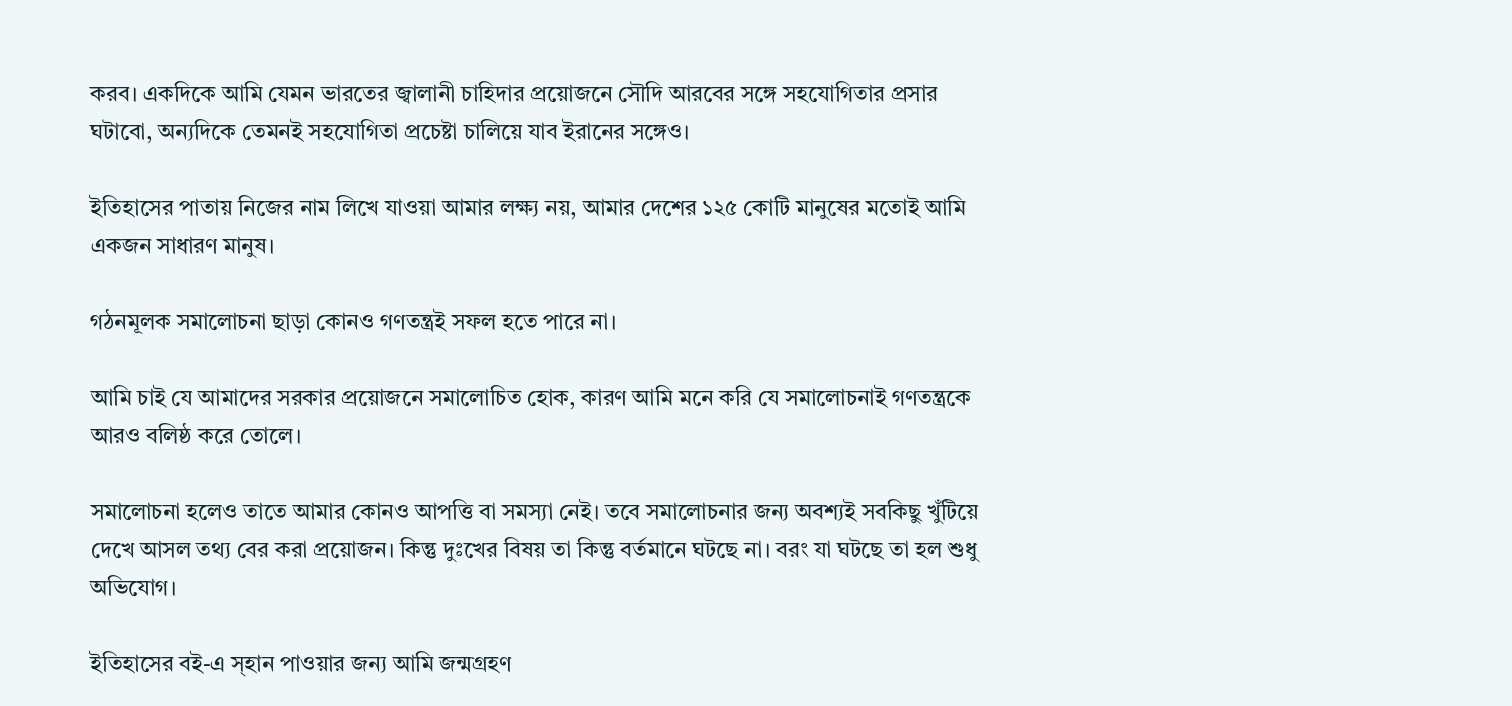করব। একদিকে আমি যেমন ভারতের জ্বালানী চাহিদার প্রয়োজনে সৌদি আরবের সঙ্গে সহযোগিতার প্রসার ঘটাবো, অন্যদিকে তেমনই সহযোগিতা প্রচেষ্টা চালিয়ে যাব ইরানের সঙ্গেও।

ইতিহাসের পাতায় নিজের নাম লিখে যাওয়া আমার লক্ষ্য নয়, আমার দেশের ১২৫ কোটি মানুষের মতোই আমি একজন সাধারণ মানুষ।

গঠনমূলক সমালোচনা ছাড়া কোনও গণতন্ত্রই সফল হতে পারে না।

আমি চাই যে আমাদের সরকার প্রয়োজনে সমালোচিত হোক, কারণ আমি মনে করি যে সমালোচনাই গণতন্ত্রকে আরও বলিষ্ঠ করে তোলে।

সমালোচনা হলেও তাতে আমার কোনও আপত্তি বা সমস্যা নেই। তবে সমালোচনার জন্য অবশ্যই সবকিছু খুঁটিয়ে দেখে আসল তথ্য বের করা প্রয়োজন। কিন্তু দুঃখের বিষয় তা কিন্তু বর্তমানে ঘটছে না। বরং যা ঘটছে তা হল শুধু অভিযোগ।

ইতিহাসের বই-এ স্হান পাওয়ার জন্য আমি জন্মগ্রহণ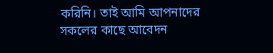করিনি। তাই আমি আপনাদের সকলের কাছে আবেদন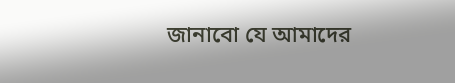জানাবো যে আমাদের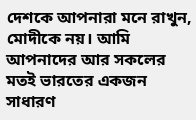দেশকে আপনারা মনে রাখুন, মোদীকে নয়। আমি আপনাদের আর সকলের মতই ভারতের একজন সাধারণ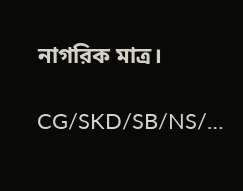নাগরিক মাত্র।

CG/SKD/SB/NS/…